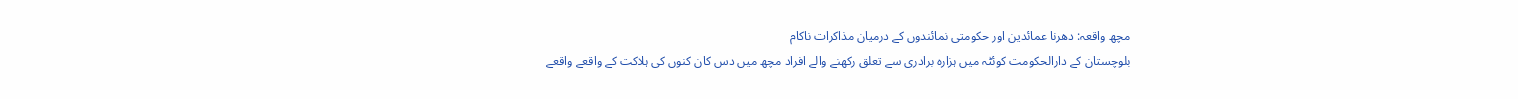مچھ واقعہ: دھرنا عمائدین اور حکومتی نمائندوں کے درمیان مذاکرات ناکام
بلوچستان کے دارالحکومت کوئٹہ میں ہزارہ برادری سے تعلق رکھنے والے افراد مچھ میں دس کان کنوں کی ہلاکت کے واقعے واقعے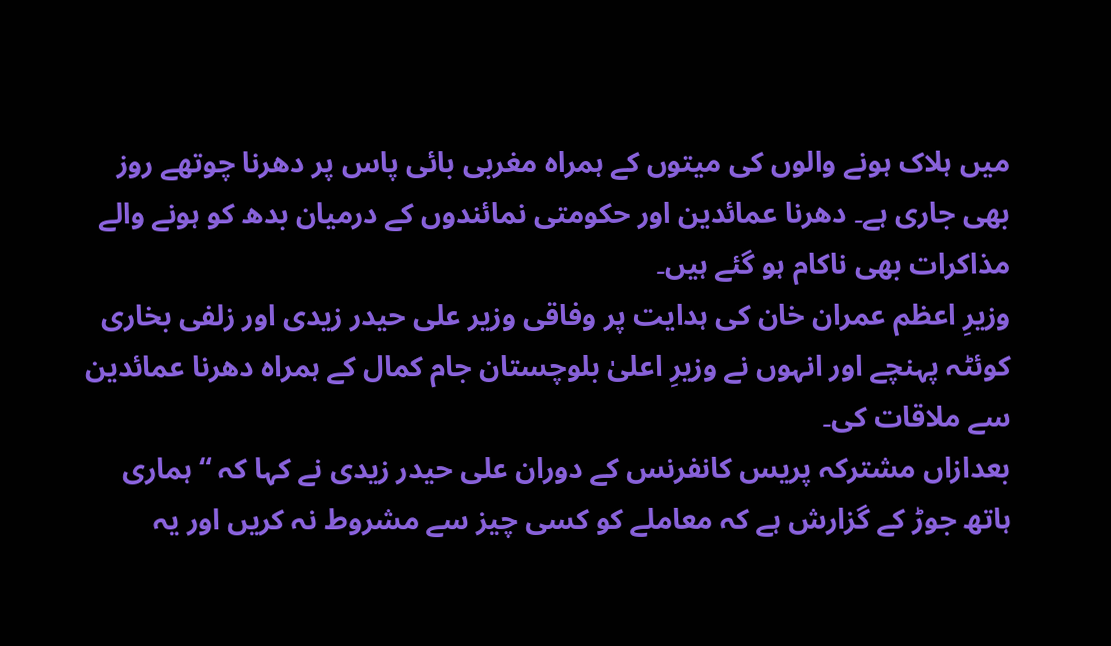میں ہلاک ہونے والوں کی میتوں کے ہمراہ مغربی بائی پاس پر دھرنا چوتھے روز بھی جاری ہے۔ دھرنا عمائدین اور حکومتی نمائندوں کے درمیان بدھ کو ہونے والے مذاکرات بھی ناکام ہو گئے ہیں۔
وزیرِ اعظم عمران خان کی ہدایت پر وفاقی وزیر علی حیدر زیدی اور زلفی بخاری کوئٹہ پہنچے اور انہوں نے وزیرِ اعلیٰ بلوچستان جام کمال کے ہمراہ دھرنا عمائدین سے ملاقات کی۔
بعدازاں مشترکہ پریس کانفرنس کے دوران علی حیدر زیدی نے کہا کہ “ہماری ہاتھ جوڑ کے گزارش ہے کہ معاملے کو کسی چیز سے مشروط نہ کریں اور یہ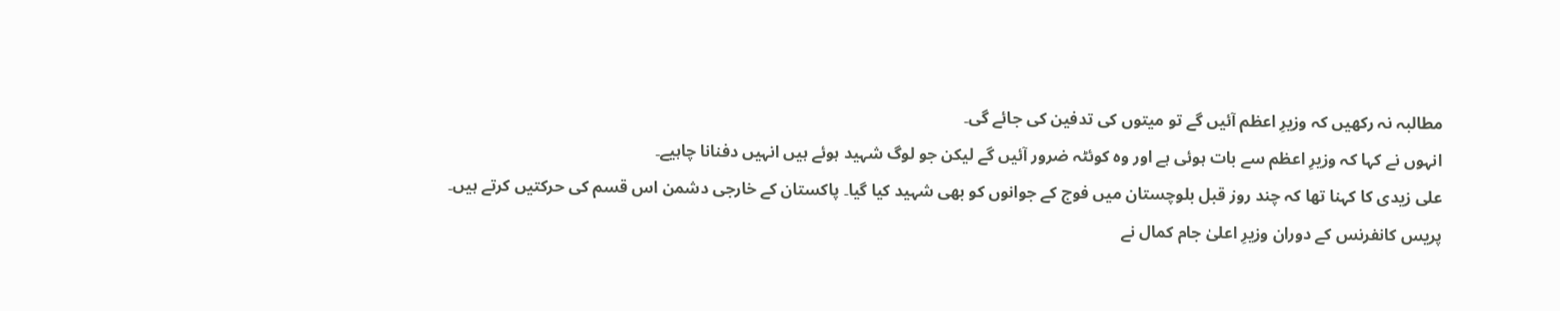مطالبہ نہ رکھیں کہ وزیرِ اعظم آئیں گے تو میتوں کی تدفین کی جائے گی۔
انہوں نے کہا کہ وزیرِ اعظم سے بات ہوئی ہے اور وہ کوئٹہ ضرور آئیں گے لیکن جو لوگ شہید ہوئے ہیں انہیں دفنانا چاہیے۔
علی زیدی کا کہنا تھا کہ چند روز قبل بلوچستان میں فوج کے جوانوں کو بھی شہید کیا گیا۔ پاکستان کے خارجی دشمن اس قسم کی حرکتیں کرتے ہیں۔
پریس کانفرنس کے دوران وزیرِ اعلیٰ جام کمال نے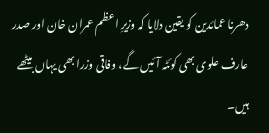دھرنا عمائدین کو یقین دلایا کہ وزیرِ اعظم عمران خان اور صدر عارف علوی بھی کوئٹہ آئیں گے، وفاقی وزرا بھی یہاں بیٹھے ہیں۔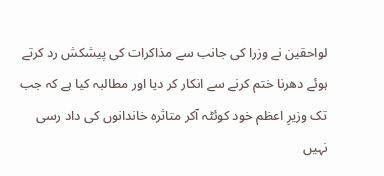لواحقین نے وزرا کی جانب سے مذاکرات کی پیشکش رد کرتے ہوئے دھرنا ختم کرنے سے انکار کر دیا اور مطالبہ کیا ہے کہ جب تک وزیرِ اعظم خود کوئٹہ آکر متاثرہ خاندانوں کی داد رسی نہیں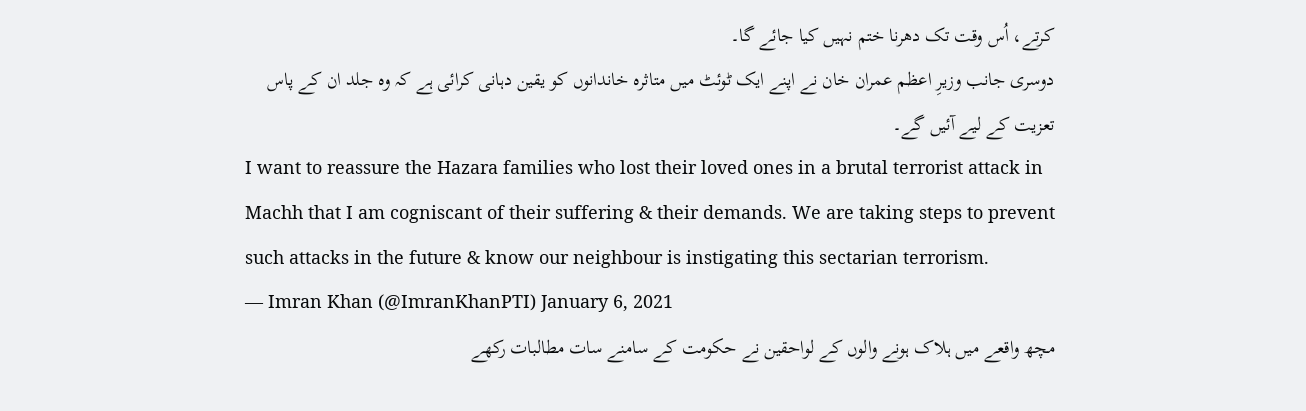کرتے، اُس وقت تک دھرنا ختم نہیں کیا جائے گا۔
دوسری جانب وزیرِ اعظم عمران خان نے اپنے ایک ٹوئٹ میں متاثرہ خاندانوں کو یقین دہانی کرائی ہے کہ وہ جلد ان کے پاس تعزیت کے لیے آئیں گے۔
I want to reassure the Hazara families who lost their loved ones in a brutal terrorist attack in Machh that I am cogniscant of their suffering & their demands. We are taking steps to prevent such attacks in the future & know our neighbour is instigating this sectarian terrorism.
— Imran Khan (@ImranKhanPTI) January 6, 2021
مچھ واقعے میں ہلاک ہونے والوں کے لواحقین نے حکومت کے سامنے سات مطالبات رکھے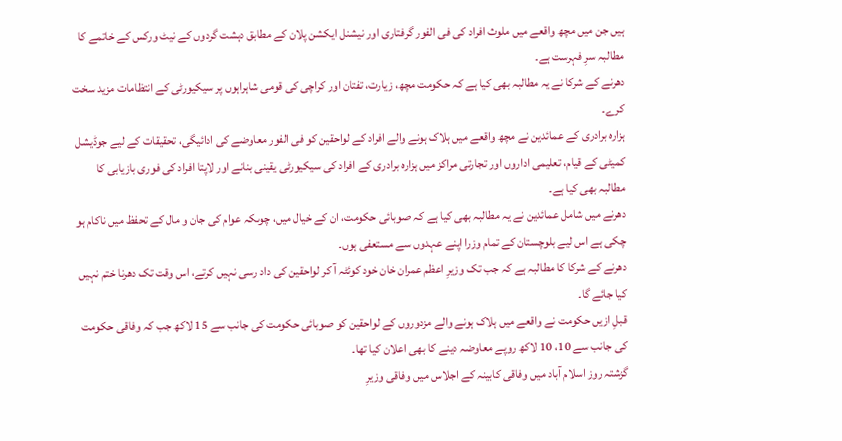ہیں جن میں مچھ واقعے میں ملوث افراد کی فی الفور گرفتاری اور نیشنل ایکشن پلان کے مطابق دہشت گردوں کے نیٹ ورکس کے خاتمے کا مطالبہ سرِ فہرست ہے۔
دھرنے کے شرکا نے یہ مطالبہ بھی کیا ہے کہ حکومت مچھ، زیارت، تفتان اور کراچی کی قومی شاہراہوں پر سیکیورٹی کے انتظامات مزید سخت کرے۔
ہزارہ برادری کے عمائدین نے مچھ واقعے میں ہلاک ہونے والے افراد کے لواحقین کو فی الفور معاوضے کی ادائیگی، تحقیقات کے لیے جوڈیشل کمیٹی کے قیام، تعلیمی اداروں اور تجارتی مراکز میں ہزارہ برادری کے افراد کی سیکیورٹی یقینی بنانے اور لاپتا افراد کی فوری بازیابی کا مطالبہ بھی کیا ہے۔
دھرنے میں شامل عمائدین نے یہ مطالبہ بھی کیا ہے کہ صوبائی حکومت، ان کے خیال میں، چوںکہ عوام کی جان و مال کے تحفظ میں ناکام ہو چکی ہے اس لیے بلوچستان کے تمام وزرا اپنے عہدوں سے مستعفی ہوں۔
دھرنے کے شرکا کا مطالبہ ہے کہ جب تک وزیرِ اعظم عمران خان خود کوئٹہ آ کر لواحقین کی داد رسی نہیں کرتے، اس وقت تک دھرنا ختم نہیں کیا جائے گا۔
قبلِ ازیں حکومت نے واقعے میں ہلاک ہونے والے مزدوروں کے لواحقین کو صوبائی حکومت کی جانب سے 15 لاکھ جب کہ وفاقی حکومت کی جانب سے 10، 10 لاکھ روپے معاوضہ دینے کا بھی اعلان کیا تھا۔
گزشتہ روز اسلام آباد میں وفاقی کابینہ کے اجلاس میں وفاقی وزیرِ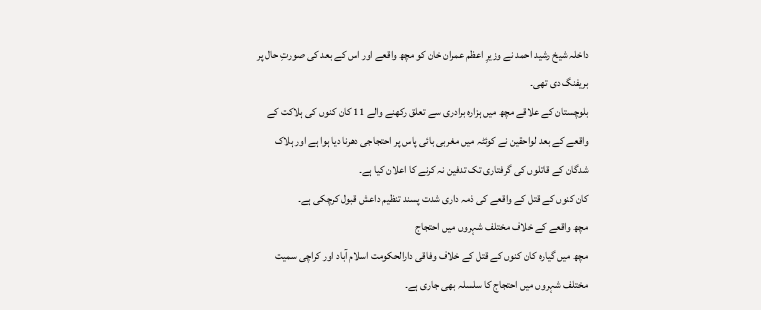داخلہ شیخ رشید احمد نے وزیرِ اعظم عمران خان کو مچھ واقعے اور اس کے بعد کی صورتِ حال پر بریفنگ دی تھی۔
بلوچستان کے علاقے مچھ میں ہزارہ برادری سے تعلق رکھنے والے 11 کان کنوں کی ہلاکت کے واقعے کے بعد لواحقین نے کوئٹہ میں مغربی بائی پاس پر احتجاجی دھرنا دیا ہوا ہے اور ہلاک شدگان کے قاتلوں کی گرفتاری تک تدفین نہ کرنے کا اعلان کیا ہے۔
کان کنوں کے قتل کے واقعے کی ذمہ داری شدت پسند تنظیم داعش قبول کرچکی ہے۔
مچھ واقعے کے خلاف مختلف شہروں میں احتجاج
مچھ میں گیارہ کان کنوں کے قتل کے خلاف وفاقی دارالحکومت اسلام آباد اور کراچی سمیت مختلف شہروں میں احتجاج کا سلسلہ بھی جاری ہے۔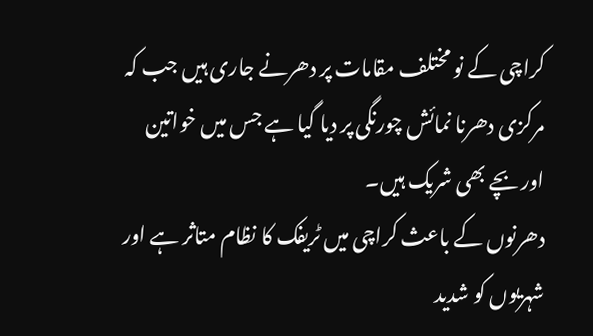کراچی کے نو مختلف مقامات پر دھرنے جاری ہیں جب کہ مرکزی دھرنا نمائش چورنگی پر دیا گیا ہے جس میں خواتین اور بچے بھی شریک ہیں۔
دھرنوں کے باعث کراچی میں ٹریفک کا نظام متاثر ہے اور شہریوں کو شدید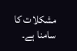مشکلات کا سامنا ہے۔